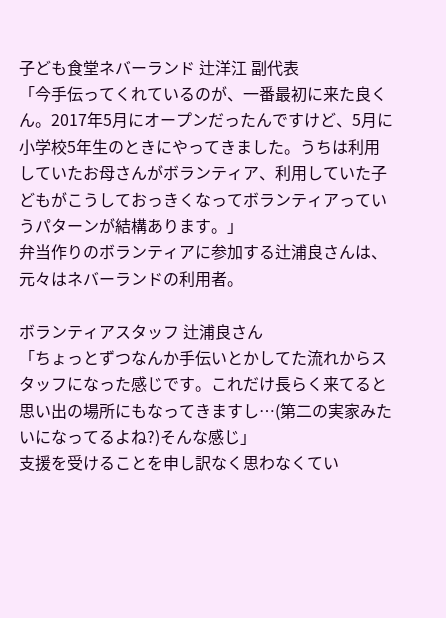子ども食堂ネバーランド 辻洋江 副代表
「今手伝ってくれているのが、一番最初に来た良くん。2017年5月にオープンだったんですけど、5月に小学校5年生のときにやってきました。うちは利用していたお母さんがボランティア、利用していた子どもがこうしておっきくなってボランティアっていうパターンが結構あります。」
弁当作りのボランティアに参加する辻浦良さんは、元々はネバーランドの利用者。

ボランティアスタッフ 辻浦良さん
「ちょっとずつなんか手伝いとかしてた流れからスタッフになった感じです。これだけ長らく来てると思い出の場所にもなってきますし…(第二の実家みたいになってるよね?)そんな感じ」
支援を受けることを申し訳なく思わなくてい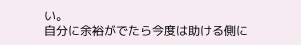い。
自分に余裕がでたら今度は助ける側に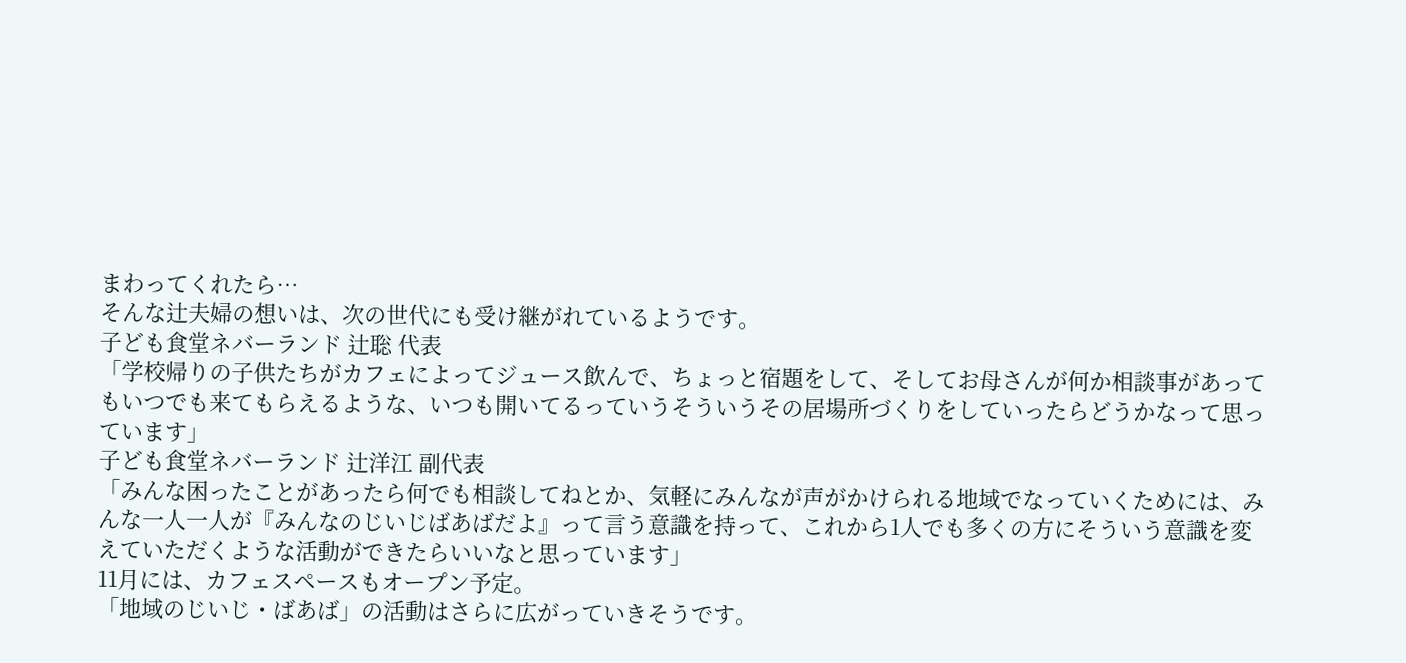まわってくれたら…
そんな辻夫婦の想いは、次の世代にも受け継がれているようです。
子ども食堂ネバーランド 辻聡 代表
「学校帰りの子供たちがカフェによってジュース飲んで、ちょっと宿題をして、そしてお母さんが何か相談事があってもいつでも来てもらえるような、いつも開いてるっていうそういうその居場所づくりをしていったらどうかなって思っています」
子ども食堂ネバーランド 辻洋江 副代表
「みんな困ったことがあったら何でも相談してねとか、気軽にみんなが声がかけられる地域でなっていくためには、みんな一人一人が『みんなのじいじばあばだよ』って言う意識を持って、これから1人でも多くの方にそういう意識を変えていただくような活動ができたらいいなと思っています」
11月には、カフェスペースもオープン予定。
「地域のじいじ・ばあば」の活動はさらに広がっていきそうです。